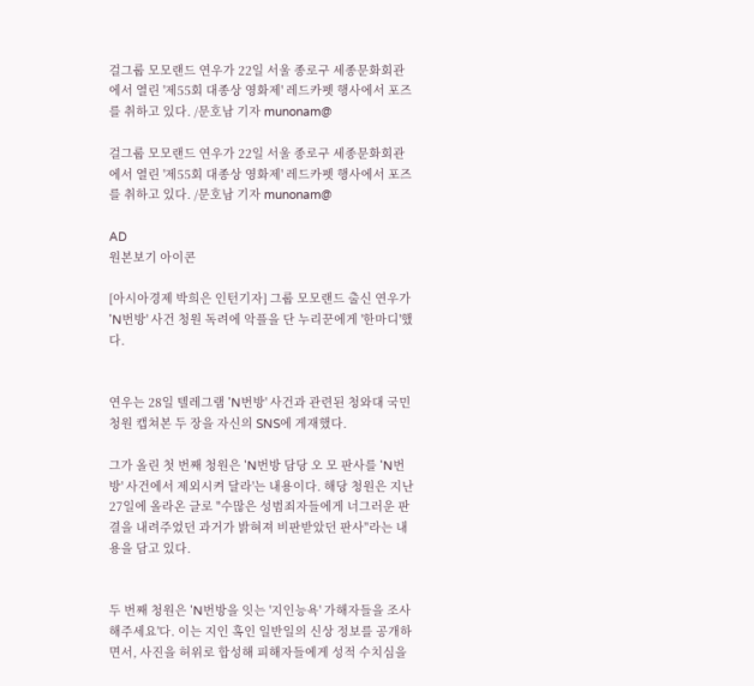걸그룹 모모랜드 연우가 22일 서울 종로구 세종문화회관에서 열린 '제55회 대종상 영화제' 레드카펫 행사에서 포즈를 취하고 있다. /문호남 기자 munonam@

걸그룹 모모랜드 연우가 22일 서울 종로구 세종문화회관에서 열린 '제55회 대종상 영화제' 레드카펫 행사에서 포즈를 취하고 있다. /문호남 기자 munonam@

AD
원본보기 아이콘

[아시아경제 박희은 인턴기자] 그룹 모모랜드 출신 연우가 'N번방' 사건 청원 독려에 악플을 단 누리꾼에게 '한마디'했다.


연우는 28일 텔레그램 'N번방' 사건과 관련된 청와대 국민청원 캡쳐본 두 장을 자신의 SNS에 게재했다.

그가 올린 첫 번째 청원은 'N번방 담당 오 모 판사를 'N번방' 사건에서 제외시켜 달라'는 내용이다. 해당 청원은 지난 27일에 올라온 글로 "수많은 성범죄자들에게 너그러운 판결을 내려주었던 과거가 밝혀져 비판받았던 판사"라는 내용을 담고 있다.


두 번째 청원은 'N번방을 잇는 '지인능욕' 가해자들을 조사해주세요'다. 이는 지인 혹인 일반일의 신상 정보를 공개하면서, 사진을 허위로 합성해 피해자들에게 성적 수치심을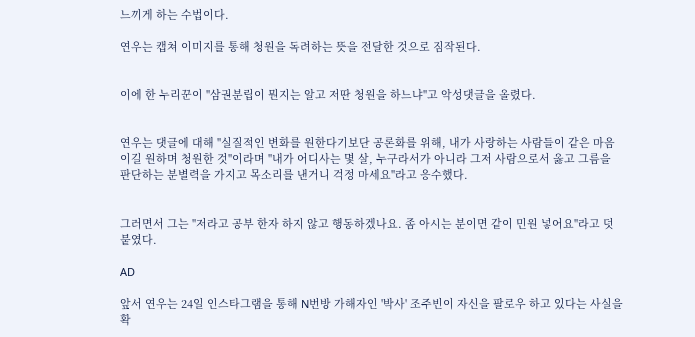느끼게 하는 수법이다.

연우는 캡쳐 이미지를 통해 청원을 독려하는 뜻을 전달한 것으로 짐작된다.


이에 한 누리꾼이 "삼권분립이 뭔지는 알고 저딴 청원을 하느냐"고 악성댓글을 올렸다.


연우는 댓글에 대해 "실질적인 변화를 원한다기보단 공론화를 위해, 내가 사랑하는 사람들이 같은 마음이길 원하며 청원한 것"이라며 "내가 어디사는 몇 살, 누구라서가 아니라 그저 사람으로서 옳고 그름을 판단하는 분별력을 가지고 목소리를 낸거니 걱정 마세요"라고 응수했다.


그러면서 그는 "저라고 공부 한자 하지 않고 행동하겠나요. 좀 아시는 분이면 같이 민원 넣어요"라고 덧붙였다.

AD

앞서 연우는 24일 인스타그램을 통해 N번방 가해자인 '박사' 조주빈이 자신을 팔로우 하고 있다는 사실을 확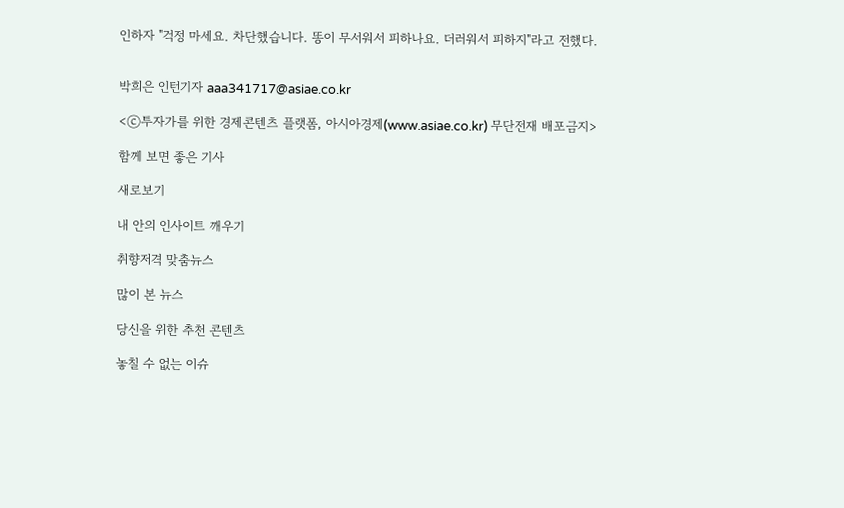인하자 "걱정 마세요. 차단했습니다. 똥이 무서워서 피하나요. 더러워서 피하지"라고 전했다.


박희은 인턴기자 aaa341717@asiae.co.kr

<ⓒ투자가를 위한 경제콘텐츠 플랫폼, 아시아경제(www.asiae.co.kr) 무단전재 배포금지>

함께 보면 좋은 기사

새로보기

내 안의 인사이트 깨우기

취향저격 맞춤뉴스

많이 본 뉴스

당신을 위한 추천 콘텐츠

놓칠 수 없는 이슈